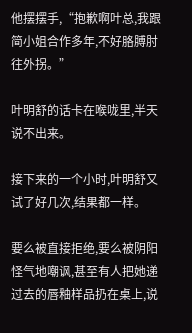他摆摆手,“抱歉啊叶总,我跟简小姐合作多年,不好胳膊肘往外拐。”

叶明舒的话卡在喉咙里,半天说不出来。

接下来的一个小时,叶明舒又试了好几次,结果都一样。

要么被直接拒绝,要么被阴阳怪气地嘲讽,甚至有人把她递过去的唇釉样品扔在桌上,说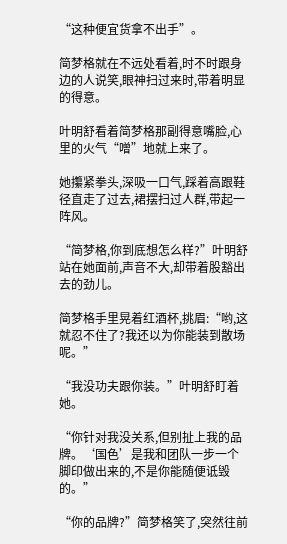“这种便宜货拿不出手”。

简梦格就在不远处看着,时不时跟身边的人说笑,眼神扫过来时,带着明显的得意。

叶明舒看着简梦格那副得意嘴脸,心里的火气“噌”地就上来了。

她攥紧拳头,深吸一口气,踩着高跟鞋径直走了过去,裙摆扫过人群,带起一阵风。

“简梦格,你到底想怎么样?”叶明舒站在她面前,声音不大,却带着股豁出去的劲儿。

简梦格手里晃着红酒杯,挑眉:“哟,这就忍不住了?我还以为你能装到散场呢。”

“我没功夫跟你装。”叶明舒盯着她。

“你针对我没关系,但别扯上我的品牌。‘国色’是我和团队一步一个脚印做出来的,不是你能随便诋毁的。”

“你的品牌?”简梦格笑了,突然往前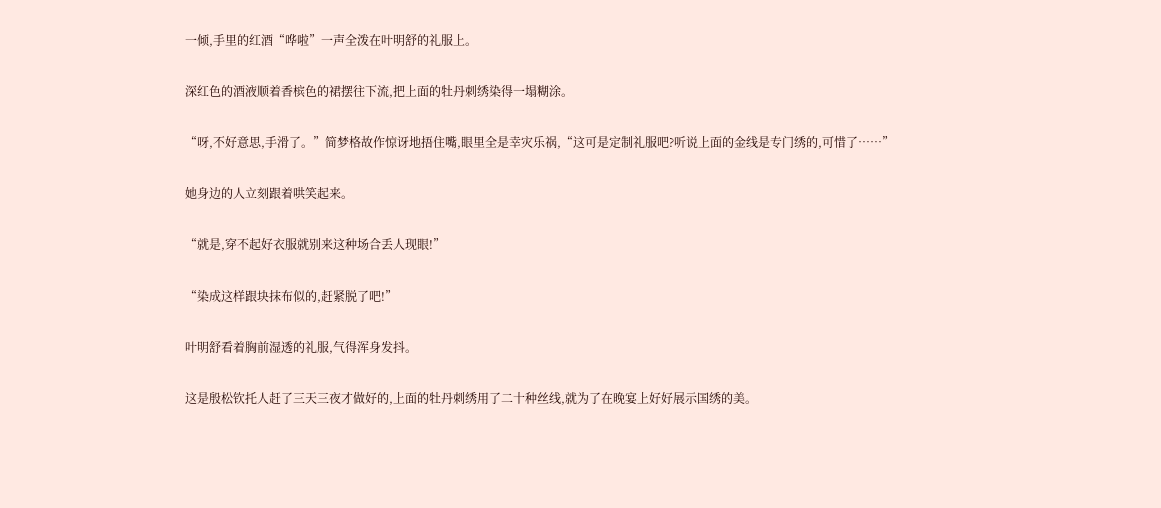一倾,手里的红酒“哗啦”一声全泼在叶明舒的礼服上。

深红色的酒液顺着香槟色的裙摆往下流,把上面的牡丹刺绣染得一塌糊涂。

“呀,不好意思,手滑了。”简梦格故作惊讶地捂住嘴,眼里全是幸灾乐祸,“这可是定制礼服吧?听说上面的金线是专门绣的,可惜了……”

她身边的人立刻跟着哄笑起来。

“就是,穿不起好衣服就别来这种场合丢人现眼!”

“染成这样跟块抹布似的,赶紧脱了吧!”

叶明舒看着胸前湿透的礼服,气得浑身发抖。

这是殷松钦托人赶了三天三夜才做好的,上面的牡丹刺绣用了二十种丝线,就为了在晚宴上好好展示国绣的美。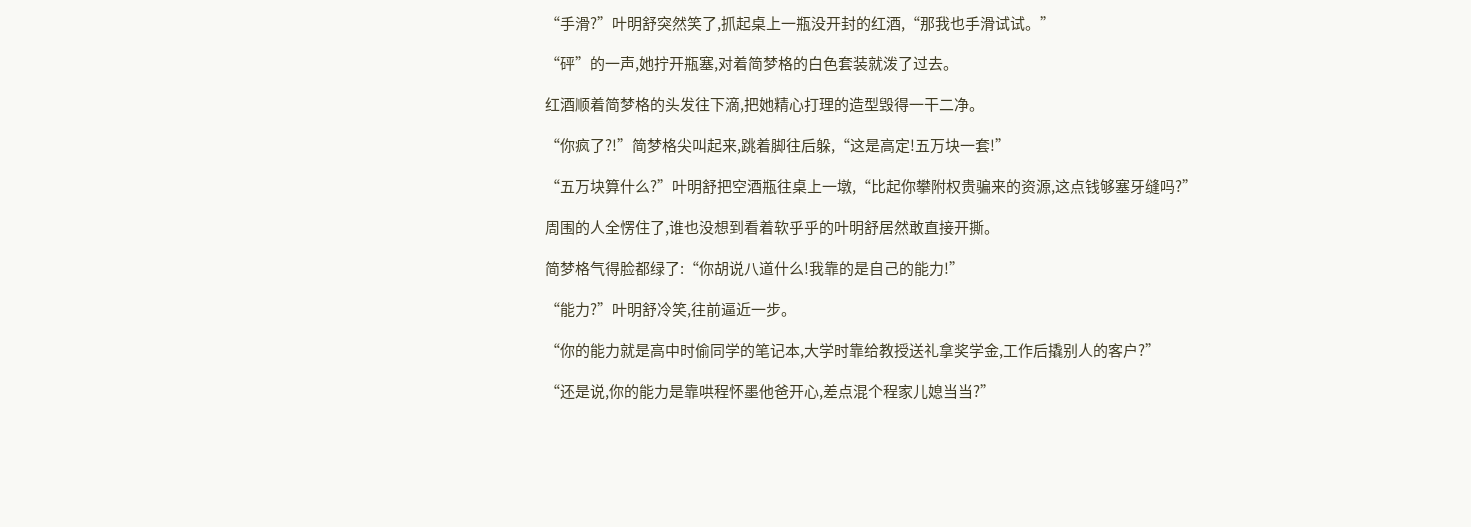“手滑?”叶明舒突然笑了,抓起桌上一瓶没开封的红酒,“那我也手滑试试。”

“砰”的一声,她拧开瓶塞,对着简梦格的白色套装就泼了过去。

红酒顺着简梦格的头发往下滴,把她精心打理的造型毁得一干二净。

“你疯了?!”简梦格尖叫起来,跳着脚往后躲,“这是高定!五万块一套!”

“五万块算什么?”叶明舒把空酒瓶往桌上一墩,“比起你攀附权贵骗来的资源,这点钱够塞牙缝吗?”

周围的人全愣住了,谁也没想到看着软乎乎的叶明舒居然敢直接开撕。

简梦格气得脸都绿了:“你胡说八道什么!我靠的是自己的能力!”

“能力?”叶明舒冷笑,往前逼近一步。

“你的能力就是高中时偷同学的笔记本,大学时靠给教授送礼拿奖学金,工作后撬别人的客户?”

“还是说,你的能力是靠哄程怀墨他爸开心,差点混个程家儿媳当当?”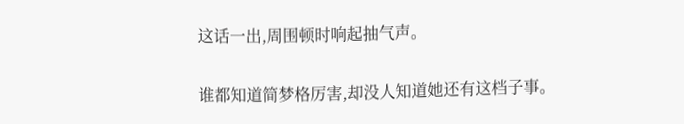这话一出,周围顿时响起抽气声。

谁都知道简梦格厉害,却没人知道她还有这档子事。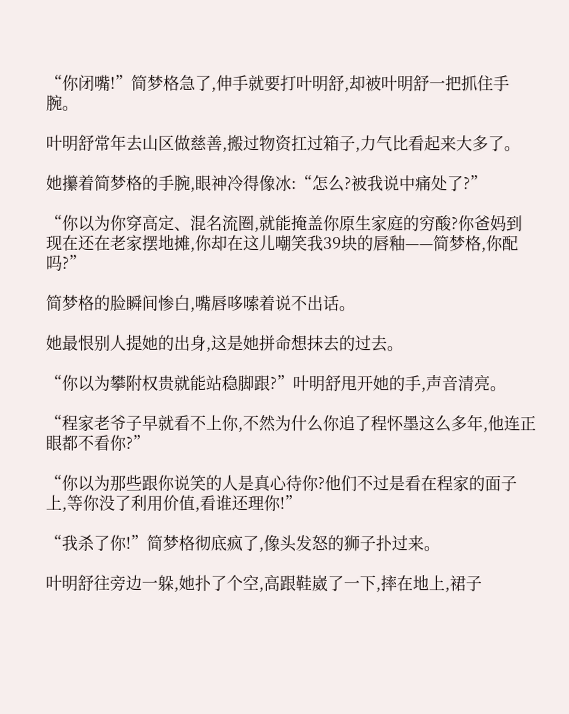“你闭嘴!”简梦格急了,伸手就要打叶明舒,却被叶明舒一把抓住手腕。

叶明舒常年去山区做慈善,搬过物资扛过箱子,力气比看起来大多了。

她攥着简梦格的手腕,眼神冷得像冰:“怎么?被我说中痛处了?”

“你以为你穿高定、混名流圈,就能掩盖你原生家庭的穷酸?你爸妈到现在还在老家摆地摊,你却在这儿嘲笑我39块的唇釉——简梦格,你配吗?”

简梦格的脸瞬间惨白,嘴唇哆嗦着说不出话。

她最恨别人提她的出身,这是她拼命想抹去的过去。

“你以为攀附权贵就能站稳脚跟?”叶明舒甩开她的手,声音清亮。

“程家老爷子早就看不上你,不然为什么你追了程怀墨这么多年,他连正眼都不看你?”

“你以为那些跟你说笑的人是真心待你?他们不过是看在程家的面子上,等你没了利用价值,看谁还理你!”

“我杀了你!”简梦格彻底疯了,像头发怒的狮子扑过来。

叶明舒往旁边一躲,她扑了个空,高跟鞋崴了一下,摔在地上,裙子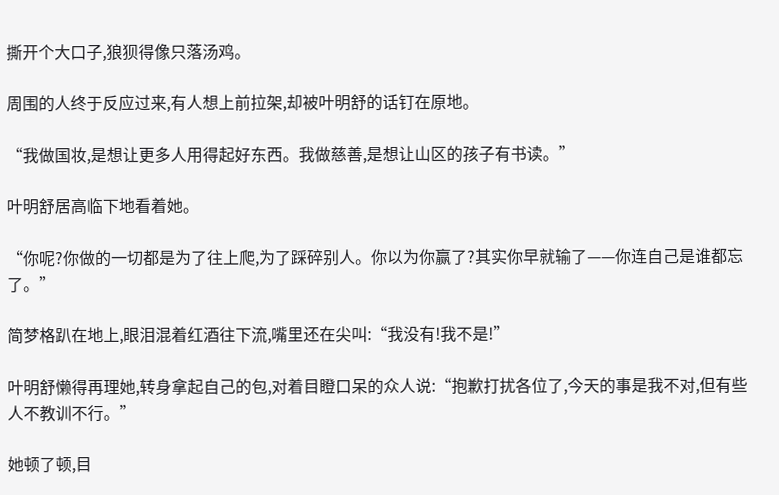撕开个大口子,狼狈得像只落汤鸡。

周围的人终于反应过来,有人想上前拉架,却被叶明舒的话钉在原地。

“我做国妆,是想让更多人用得起好东西。我做慈善,是想让山区的孩子有书读。”

叶明舒居高临下地看着她。

“你呢?你做的一切都是为了往上爬,为了踩碎别人。你以为你赢了?其实你早就输了——你连自己是谁都忘了。”

简梦格趴在地上,眼泪混着红酒往下流,嘴里还在尖叫:“我没有!我不是!”

叶明舒懒得再理她,转身拿起自己的包,对着目瞪口呆的众人说:“抱歉打扰各位了,今天的事是我不对,但有些人不教训不行。”

她顿了顿,目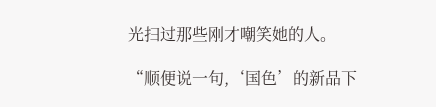光扫过那些刚才嘲笑她的人。

“顺便说一句,‘国色’的新品下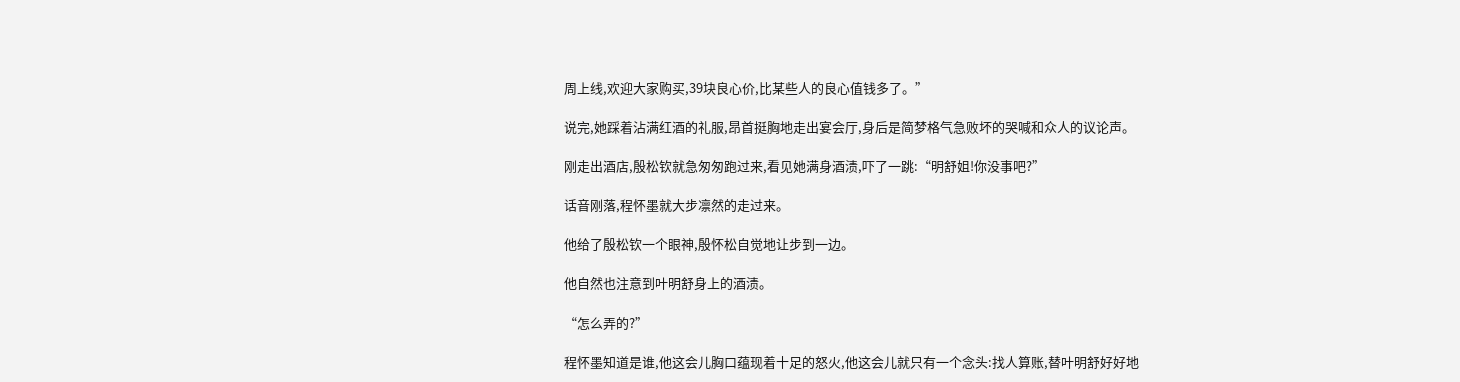周上线,欢迎大家购买,39块良心价,比某些人的良心值钱多了。”

说完,她踩着沾满红酒的礼服,昂首挺胸地走出宴会厅,身后是简梦格气急败坏的哭喊和众人的议论声。

刚走出酒店,殷松钦就急匆匆跑过来,看见她满身酒渍,吓了一跳:“明舒姐!你没事吧?”

话音刚落,程怀墨就大步凛然的走过来。

他给了殷松钦一个眼神,殷怀松自觉地让步到一边。

他自然也注意到叶明舒身上的酒渍。

“怎么弄的?”

程怀墨知道是谁,他这会儿胸口蕴现着十足的怒火,他这会儿就只有一个念头:找人算账,替叶明舒好好地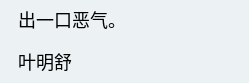出一口恶气。

叶明舒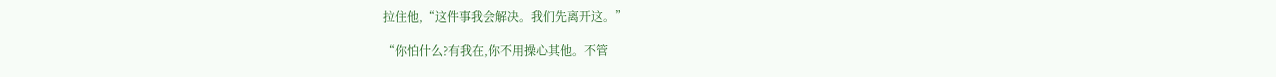拉住他,“这件事我会解决。我们先离开这。”

“你怕什么?有我在,你不用操心其他。不管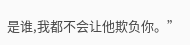是谁,我都不会让他欺负你。”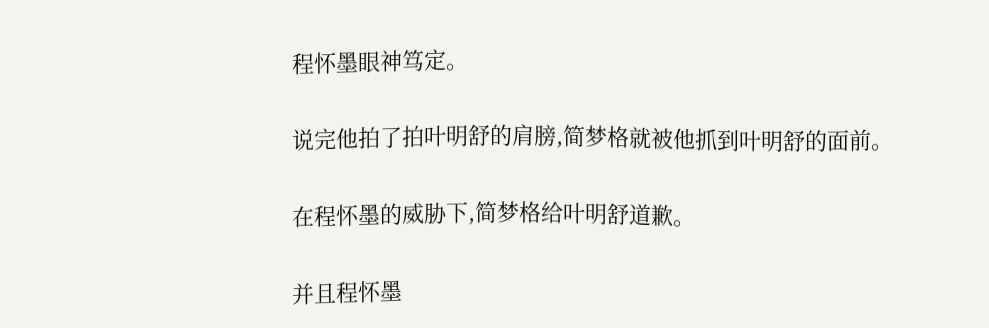程怀墨眼神笃定。

说完他拍了拍叶明舒的肩膀,简梦格就被他抓到叶明舒的面前。

在程怀墨的威胁下,简梦格给叶明舒道歉。

并且程怀墨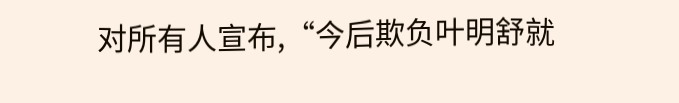对所有人宣布,“今后欺负叶明舒就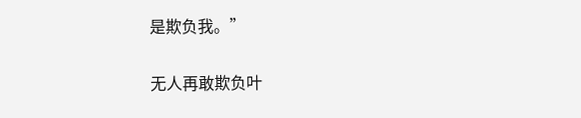是欺负我。”

无人再敢欺负叶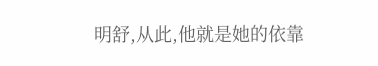明舒,从此,他就是她的依靠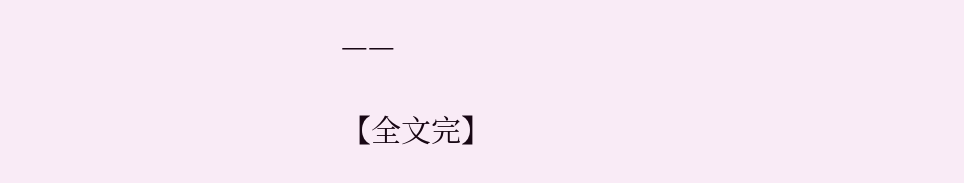——

【全文完】